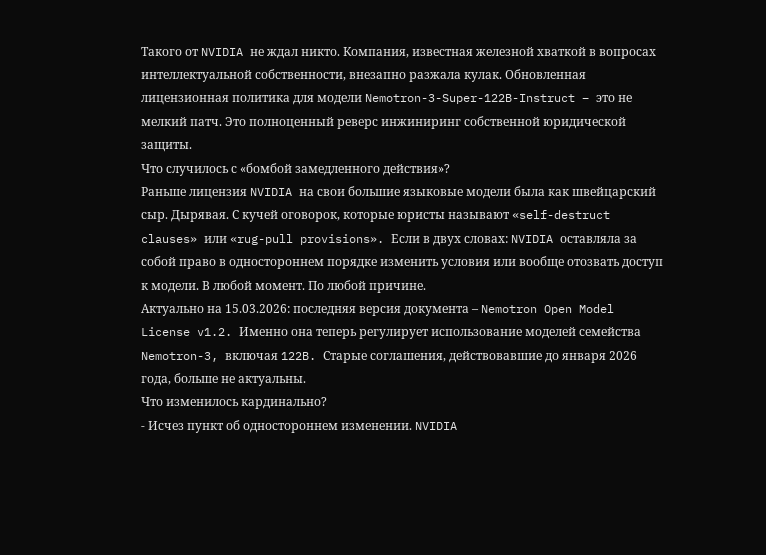Такого от NVIDIA не ждал никто. Компания, известная железной хваткой в вопросах интеллектуальной собственности, внезапно разжала кулак. Обновленная лицензионная политика для модели Nemotron-3-Super-122B-Instruct – это не мелкий патч. Это полноценный реверс инжиниринг собственной юридической защиты.
Что случилось с «бомбой замедленного действия»?
Раньше лицензия NVIDIA на свои большие языковые модели была как швейцарский сыр. Дырявая. С кучей оговорок, которые юристы называют «self-destruct clauses» или «rug-pull provisions». Если в двух словах: NVIDIA оставляла за собой право в одностороннем порядке изменить условия или вообще отозвать доступ к модели. В любой момент. По любой причине.
Актуально на 15.03.2026: последняя версия документа – Nemotron Open Model License v1.2. Именно она теперь регулирует использование моделей семейства Nemotron-3, включая 122B. Старые соглашения, действовавшие до января 2026 года, больше не актуальны.
Что изменилось кардинально?
- Исчез пункт об одностороннем изменении. NVIDIA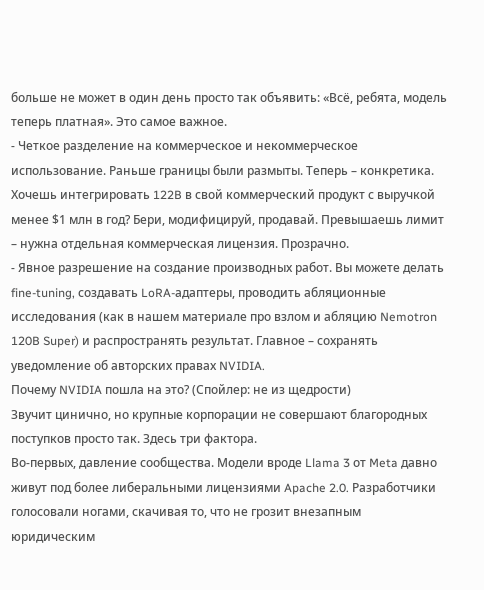больше не может в один день просто так объявить: «Всё, ребята, модель теперь платная». Это самое важное.
- Четкое разделение на коммерческое и некоммерческое использование. Раньше границы были размыты. Теперь – конкретика. Хочешь интегрировать 122B в свой коммерческий продукт с выручкой менее $1 млн в год? Бери, модифицируй, продавай. Превышаешь лимит – нужна отдельная коммерческая лицензия. Прозрачно.
- Явное разрешение на создание производных работ. Вы можете делать fine-tuning, создавать LoRA-адаптеры, проводить абляционные исследования (как в нашем материале про взлом и абляцию Nemotron 120B Super) и распространять результат. Главное – сохранять уведомление об авторских правах NVIDIA.
Почему NVIDIA пошла на это? (Спойлер: не из щедрости)
Звучит цинично, но крупные корпорации не совершают благородных поступков просто так. Здесь три фактора.
Во-первых, давление сообщества. Модели вроде Llama 3 от Meta давно живут под более либеральными лицензиями Apache 2.0. Разработчики голосовали ногами, скачивая то, что не грозит внезапным юридическим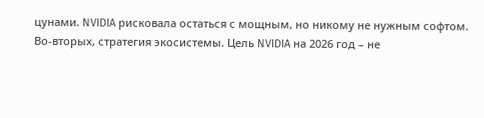цунами. NVIDIA рисковала остаться с мощным, но никому не нужным софтом.
Во-вторых, стратегия экосистемы. Цель NVIDIA на 2026 год – не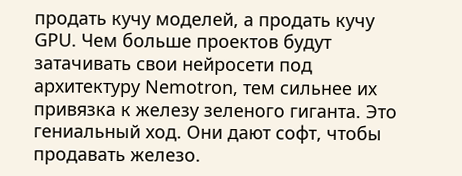продать кучу моделей, а продать кучу GPU. Чем больше проектов будут затачивать свои нейросети под архитектуру Nemotron, тем сильнее их привязка к железу зеленого гиганта. Это гениальный ход. Они дают софт, чтобы продавать железо.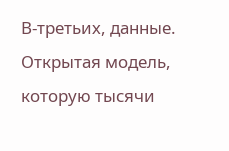В-третьих, данные. Открытая модель, которую тысячи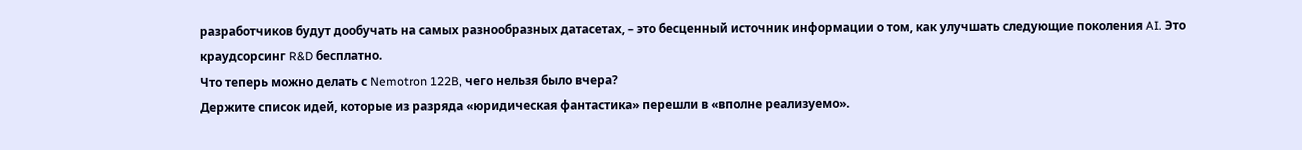разработчиков будут дообучать на самых разнообразных датасетах, – это бесценный источник информации о том, как улучшать следующие поколения AI. Это краудсорсинг R&D бесплатно.
Что теперь можно делать с Nemotron 122B, чего нельзя было вчера?
Держите список идей, которые из разряда «юридическая фантастика» перешли в «вполне реализуемо».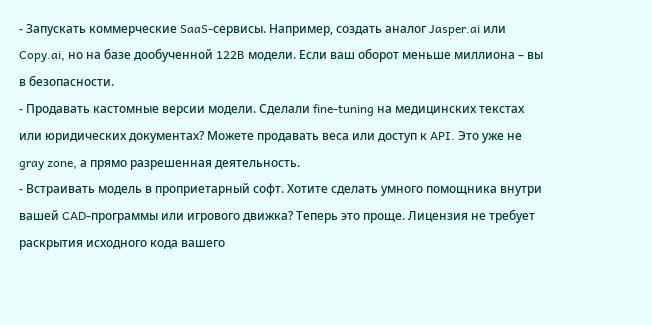- Запускать коммерческие SaaS-сервисы. Например, создать аналог Jasper.ai или Copy.ai, но на базе дообученной 122B модели. Если ваш оборот меньше миллиона – вы в безопасности.
- Продавать кастомные версии модели. Сделали fine-tuning на медицинских текстах или юридических документах? Можете продавать веса или доступ к API. Это уже не gray zone, а прямо разрешенная деятельность.
- Встраивать модель в проприетарный софт. Хотите сделать умного помощника внутри вашей CAD-программы или игрового движка? Теперь это проще. Лицензия не требует раскрытия исходного кода вашего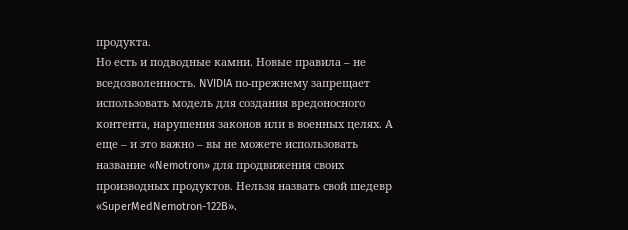продукта.
Но есть и подводные камни. Новые правила – не вседозволенность. NVIDIA по-прежнему запрещает использовать модель для создания вредоносного контента, нарушения законов или в военных целях. А еще – и это важно – вы не можете использовать название «Nemotron» для продвижения своих производных продуктов. Нельзя назвать свой шедевр «SuperMedNemotron-122B».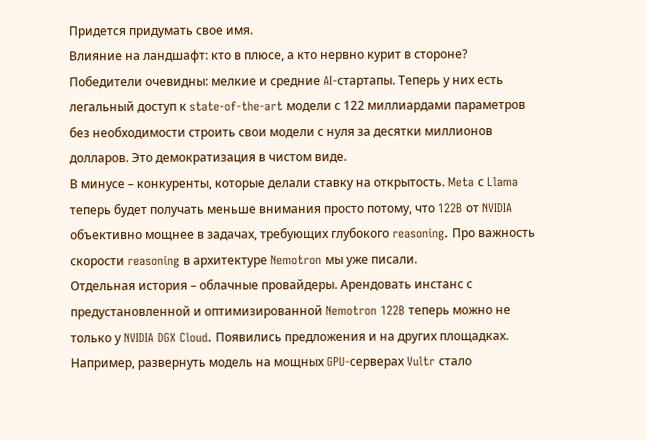Придется придумать свое имя.
Влияние на ландшафт: кто в плюсе, а кто нервно курит в стороне?
Победители очевидны: мелкие и средние AI-стартапы. Теперь у них есть легальный доступ к state-of-the-art модели с 122 миллиардами параметров без необходимости строить свои модели с нуля за десятки миллионов долларов. Это демократизация в чистом виде.
В минусе – конкуренты, которые делали ставку на открытость. Meta с Llama теперь будет получать меньше внимания просто потому, что 122B от NVIDIA объективно мощнее в задачах, требующих глубокого reasoning. Про важность скорости reasoning в архитектуре Nemotron мы уже писали.
Отдельная история – облачные провайдеры. Арендовать инстанс с предустановленной и оптимизированной Nemotron 122B теперь можно не только у NVIDIA DGX Cloud. Появились предложения и на других площадках. Например, развернуть модель на мощных GPU-серверах Vultr стало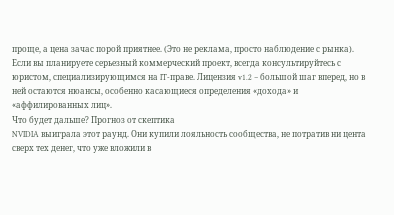проще, а цена зачас порой приятнее. (Это не реклама, просто наблюдение с рынка).
Если вы планируете серьезный коммерческий проект, всегда консультируйтесь с юристом, специализирующимся на IT-праве. Лицензия v1.2 – большой шаг вперед, но в ней остаются нюансы, особенно касающиеся определения «дохода» и «аффилированных лиц».
Что будет дальше? Прогноз от скептика
NVIDIA выиграла этот раунд. Они купили лояльность сообщества, не потратив ни цента сверх тех денег, что уже вложили в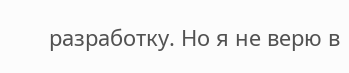разработку. Но я не верю в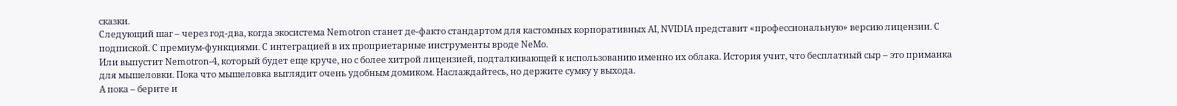сказки.
Следующий шаг – через год-два, когда экосистема Nemotron станет де-факто стандартом для кастомных корпоративных AI, NVIDIA представит «профессиональную» версию лицензии. С подпиской. С премиум-функциями. С интеграцией в их проприетарные инструменты вроде NeMo.
Или выпустит Nemotron-4, который будет еще круче, но с более хитрой лицензией, подталкивающей к использованию именно их облака. История учит, что бесплатный сыр – это приманка для мышеловки. Пока что мышеловка выглядит очень удобным домиком. Наслаждайтесь, но держите сумку у выхода.
А пока – берите и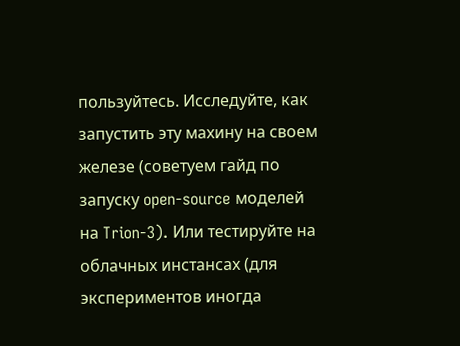пользуйтесь. Исследуйте, как запустить эту махину на своем железе (советуем гайд по запуску open-source моделей на Trion-3). Или тестируйте на облачных инстансах (для экспериментов иногда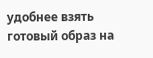удобнее взять готовый образ на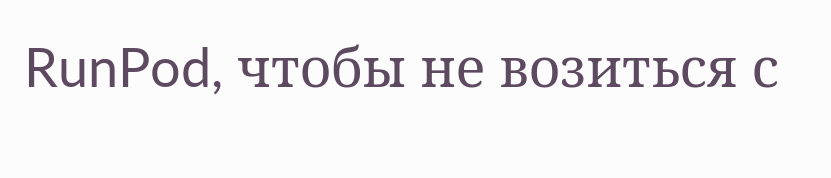RunPod, чтобы не возиться с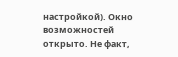настройкой). Окно возможностей открыто. Не факт,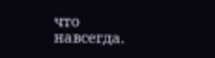что навсегда.